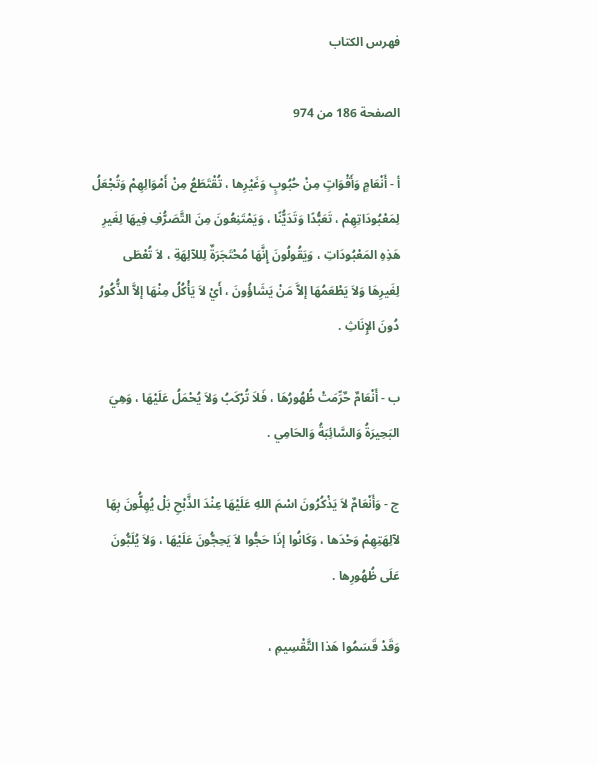فهرس الكتاب

الصفحة 186 من 974

أ - أَنْعَامٍ وَأَقْوَاتٍ مِنْ حُبُوبٍ وَغَيْرِها ، تُقْتَطَعُ مِنْ أَمْوَالِهِمْ وَتُجْعَلُ لِمَعْبُودَاتِهِمْ ، تَعَبُّدًا وَتَدَيُّنًا ، وَيَمْتَنِعُونَ مِنَ التَّصَرُّفِ فِيهَا لِغَيرِ هَذِهِ المَعْبُودَاتِ ، وَيَقُولُونَ إِنَّهَا مُحْتَجَرَةٌ لِللآلِهَةِ ، لاَ تُعْطَى لِغَيرِهَا وَلاَ يَطْعَمُهَا إلاَّ مَنْ يَشَاؤُونَ ، أَيْ لاَ يَأْكُلُ مِنْهَا إلاَّ الذُّكُورُ دُونَ الإِنَاثِ .

ب - أَنْعَامٌ حٌرِّمَتْ ظُهُورُهَا ، فَلاَ تُرْكَبُ وَلاَ يُحْمَلُ عَلَيْهَا ، وَهِيَ البَحِيرَةُ وَالسَّائِبَةُ وَالحَامِي .

ج - وَأَنْعَامٌ لاَ يَذْكُرُونَ اسْمَ اللهِ عَلَيْهَا عِنْدَ الذَّبْحِ بَلْ يُهِلُّونَ بِهَا لآلِهَتِهِمْ وَحْدَها ، وَكَانُوا إذَا حَجُّوا لاَ يَحِجُّونَ عَلَيْهَا ، وَلاَ يُلَبُّونَ عَلَى ظُهُورِها .

وَقَدْ قَسَمُوا هَذا التَّقْسِيمِ ،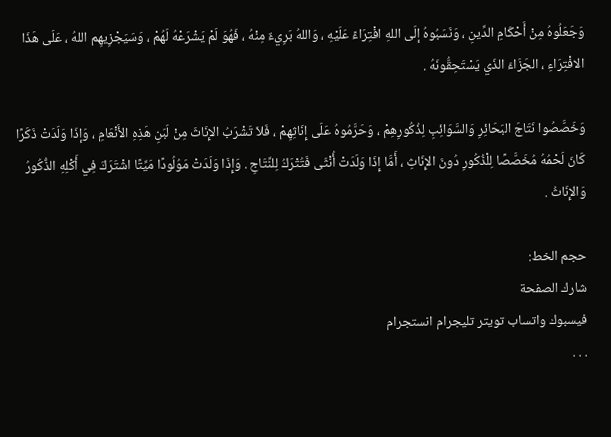وَجَعَلُوهُ مِنْ أَحْكَامِ الدِّينِ ، وَنَسَبُوهُ إلَى اللهِ افْتِرَاءً عَلَيْهِ ، وَاللهُ بَرِيءٌ مِنْهُ ، فَهُوَ لَمْ يَشْرَعْهُ لَهُمْ ، وَسَيَجْزِيهِم اللهُ ، عَلَى هَذَا الافْتِرَاءِ ، الجَزَاءَ الذَي يَسْتَحِقُّونَهُ .

وَخَصَّصُوا نَتَاجَ البَحَائِرِ وَالسَّوَائِبِ لِذُكُورِهِمْ ، وَحَرَّمُوهُ عَلَى إِنَاثِهِمْ ، فَلاَ تَشْرَبُ الإِنَاثَ مِنْ لَبَنِ هَذِهِ الأَنْعَامِ ، وَإذَا وَلَدَتْ ذَكَرًا كَانَ لَحْمُهُ مُخَصَّصًا لِلْذُكُورِ دُونَ الإِنَاثِ ، أَمَّا إِذَا وَلَدَتْ أُنْثَى فَتُتْرَكُ لِلنِّتَاجِ . وَإِذَا وَلَدَتْ مَوُلُودًا مَيِّتًا اشْتَرَكَ فِي أَكْلِهِ الذُّكُورُ وَالإِنَاثُ .

حجم الخط:
شارك الصفحة
فيسبوك واتساب تويتر تليجرام انستجرام
. . .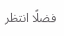فضلًا انتظر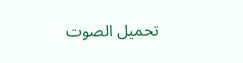تحميل الصوت